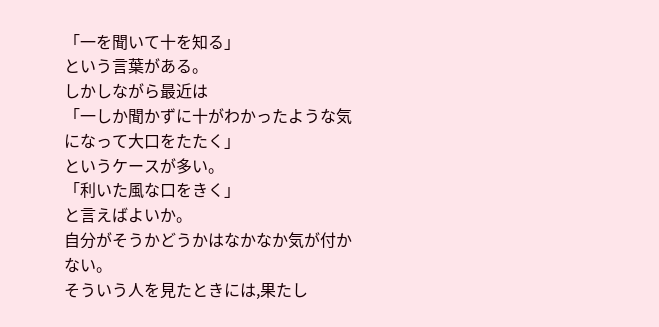「一を聞いて十を知る」
という言葉がある。
しかしながら最近は
「一しか聞かずに十がわかったような気になって大口をたたく」
というケースが多い。
「利いた風な口をきく」
と言えばよいか。
自分がそうかどうかはなかなか気が付かない。
そういう人を見たときには,果たし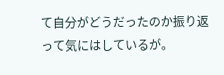て自分がどうだったのか振り返って気にはしているが。